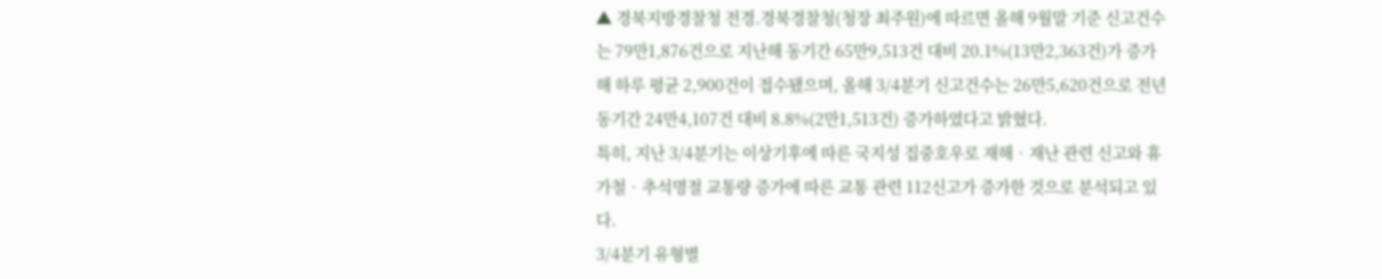▲ 경북지방경찰청 전경.경북경찰청(청장 최주원)에 따르면 올해 9월말 기준 신고건수는 79만1,876건으로 지난해 동기간 65만9,513건 대비 20.1%(13만2,363건)가 증가해 하루 평균 2,900건이 접수됐으며, 올해 3/4분기 신고건수는 26만5,620건으로 전년 동기간 24만4,107건 대비 8.8%(2만1,513건) 증가하였다고 밝혔다.
특히, 지난 3/4분기는 이상기후에 따른 국지성 집중호우로 재해‧재난 관련 신고와 휴가철‧추석명절 교통량 증가에 따른 교통 관련 112신고가 증가한 것으로 분석되고 있다.
3/4분기 유형별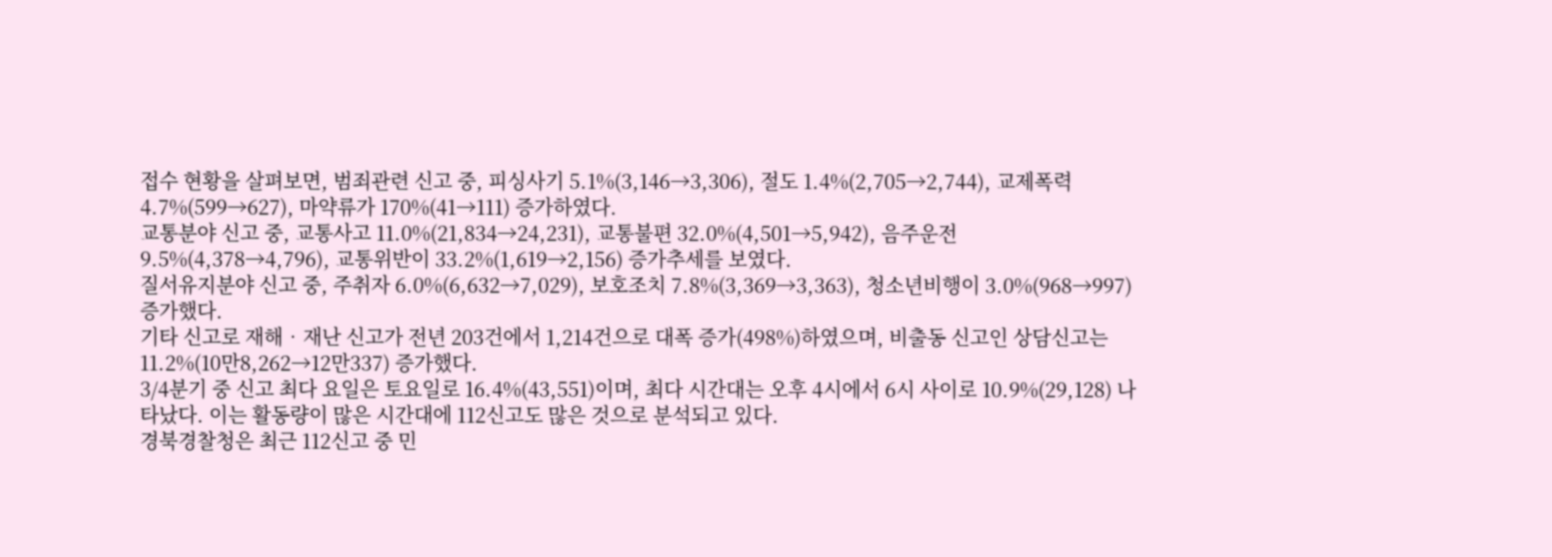접수 현황을 살펴보면, 범죄관련 신고 중, 피싱사기 5.1%(3,146→3,306), 절도 1.4%(2,705→2,744), 교제폭력 4.7%(599→627), 마약류가 170%(41→111) 증가하였다.
교통분야 신고 중, 교통사고 11.0%(21,834→24,231), 교통불편 32.0%(4,501→5,942), 음주운전 9.5%(4,378→4,796), 교통위반이 33.2%(1,619→2,156) 증가추세를 보였다.
질서유지분야 신고 중, 주취자 6.0%(6,632→7,029), 보호조치 7.8%(3,369→3,363), 청소년비행이 3.0%(968→997) 증가했다.
기타 신고로 재해‧재난 신고가 전년 203건에서 1,214건으로 대폭 증가(498%)하였으며, 비출동 신고인 상담신고는 11.2%(10만8,262→12만337) 증가했다.
3/4분기 중 신고 최다 요일은 토요일로 16.4%(43,551)이며, 최다 시간대는 오후 4시에서 6시 사이로 10.9%(29,128) 나타났다. 이는 활동량이 많은 시간대에 112신고도 많은 것으로 분석되고 있다.
경북경찰청은 최근 112신고 중 민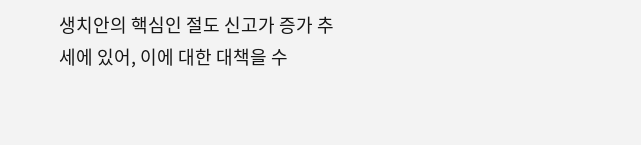생치안의 핵심인 절도 신고가 증가 추세에 있어, 이에 대한 대책을 수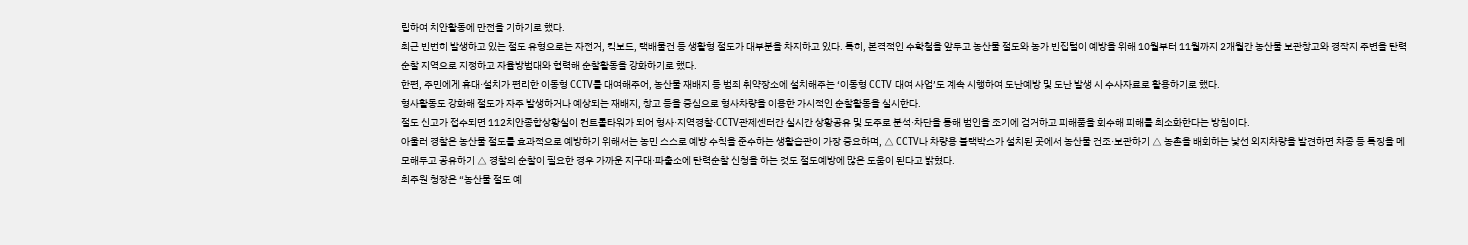립하여 치안활동에 만전을 기하기로 했다.
최근 빈번히 발생하고 있는 절도 유형으로는 자전거, 킥보드, 택배물건 등 생활형 절도가 대부분을 차지하고 있다. 특히, 본격적인 수확철을 앞두고 농산물 절도와 농가 빈집털이 예방을 위해 10월부터 11월까지 2개월간 농산물 보관창고와 경작지 주변을 탄력순찰 지역으로 지정하고 자율방범대와 협력해 순찰활동을 강화하기로 했다.
한편, 주민에게 휴대·설치가 편리한 이동형 CCTV를 대여해주어, 농산물 재배지 등 범죄 취약장소에 설치해주는 ‘이동형 CCTV 대여 사업’도 계속 시행하여 도난예방 및 도난 발생 시 수사자료로 활용하기로 했다.
형사활동도 강화해 절도가 자주 발생하거나 예상되는 재배지, 창고 등을 중심으로 형사차량을 이용한 가시적인 순찰활동을 실시한다.
절도 신고가 접수되면 112치안종합상황실이 컨트롤타워가 되어 형사·지역경찰·CCTV관제센터간 실시간 상황공유 및 도주로 분석·차단을 통해 범인을 조기에 검거하고 피해품을 회수해 피해를 최소화한다는 방침이다.
아울러 경찰은 농산물 절도를 효과적으로 예방하기 위해서는 농민 스스로 예방 수칙을 준수하는 생활습관이 가장 중요하며, △ CCTV나 차량용 블랙박스가 설치된 곳에서 농산물 건조·보관하기 △ 농촌을 배회하는 낯선 외지차량을 발견하면 차종 등 특징을 메모해두고 공유하기 △ 경찰의 순찰이 필요한 경우 가까운 지구대·파출소에 탄력순찰 신청을 하는 것도 절도예방에 많은 도움이 된다고 밝혔다.
최주원 청장은 “농산물 절도 예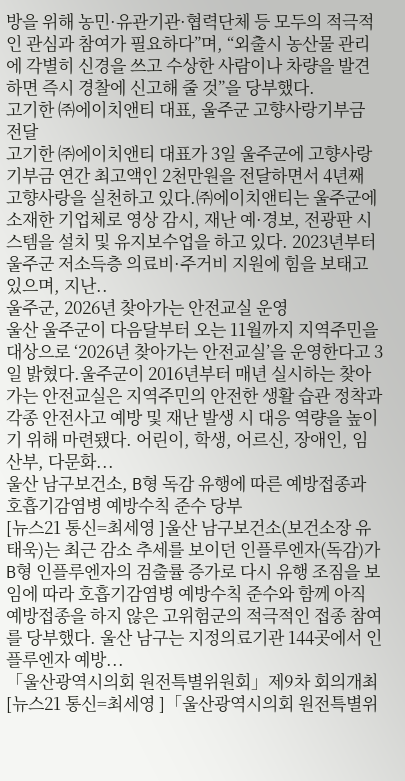방을 위해 농민·유관기관·협력단체 등 모두의 적극적인 관심과 참여가 필요하다”며, “외출시 농산물 관리에 각별히 신경을 쓰고 수상한 사람이나 차량을 발견하면 즉시 경찰에 신고해 줄 것”을 당부했다.
고기한 ㈜에이치앤티 대표, 울주군 고향사랑기부금 전달
고기한 ㈜에이치앤티 대표가 3일 울주군에 고향사랑기부금 연간 최고액인 2천만원을 전달하면서 4년째 고향사랑을 실천하고 있다.㈜에이치앤티는 울주군에 소재한 기업체로 영상 감시, 재난 예·경보, 전광판 시스템을 설치 및 유지보수업을 하고 있다. 2023년부터 울주군 저소득층 의료비·주거비 지원에 힘을 보태고 있으며, 지난..
울주군, 2026년 찾아가는 안전교실 운영
울산 울주군이 다음달부터 오는 11월까지 지역주민을 대상으로 ‘2026년 찾아가는 안전교실’을 운영한다고 3일 밝혔다.울주군이 2016년부터 매년 실시하는 찾아가는 안전교실은 지역주민의 안전한 생활 습관 정착과 각종 안전사고 예방 및 재난 발생 시 대응 역량을 높이기 위해 마련됐다. 어린이, 학생, 어르신, 장애인, 임산부, 다문화...
울산 남구보건소, B형 독감 유행에 따른 예방접종과 호흡기감염병 예방수칙 준수 당부
[뉴스21 통신=최세영 ]울산 남구보건소(보건소장 유태욱)는 최근 감소 추세를 보이던 인플루엔자(독감)가 B형 인플루엔자의 검출률 증가로 다시 유행 조짐을 보임에 따라 호흡기감염병 예방수칙 준수와 함께 아직 예방접종을 하지 않은 고위험군의 적극적인 접종 참여를 당부했다. 울산 남구는 지정의료기관 144곳에서 인플루엔자 예방...
「울산광역시의회 원전특별위원회」제9차 회의개최
[뉴스21 통신=최세영 ]「울산광역시의회 원전특별위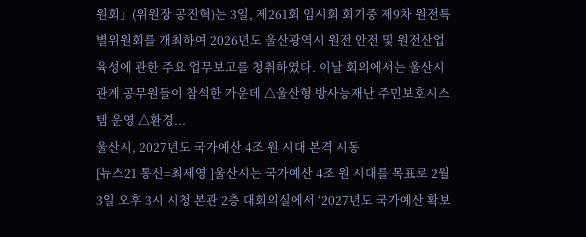원회」(위원장 공진혁)는 3일, 제261회 임시회 회기중 제9차 원전특별위원회를 개최하여 2026년도 울산광역시 원전 안전 및 원전산업 육성에 관한 주요 업무보고를 청취하였다. 이날 회의에서는 울산시 관계 공무원들이 참석한 가운데 △울산형 방사능재난 주민보호시스템 운영 △환경...
울산시, 2027년도 국가예산 4조 원 시대 본격 시동
[뉴스21 통신=최세영 ]울산시는 국가예산 4조 원 시대를 목표로 2월 3일 오후 3시 시청 본관 2층 대회의실에서 ‘2027년도 국가예산 확보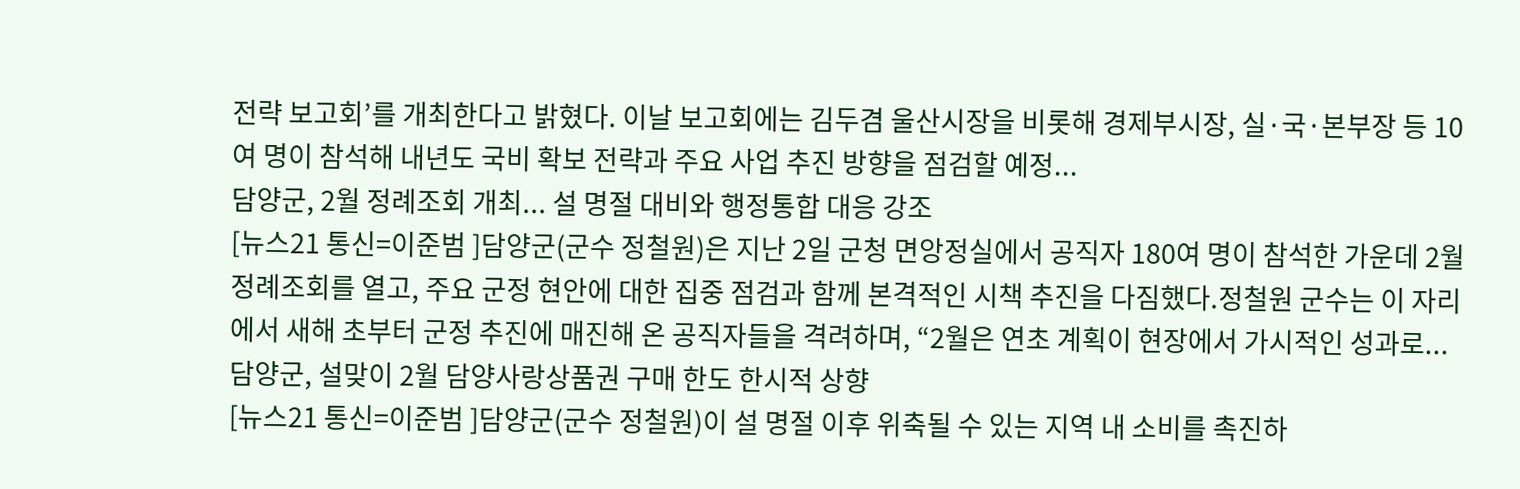전략 보고회’를 개최한다고 밝혔다. 이날 보고회에는 김두겸 울산시장을 비롯해 경제부시장, 실·국·본부장 등 10여 명이 참석해 내년도 국비 확보 전략과 주요 사업 추진 방향을 점검할 예정...
담양군, 2월 정례조회 개최... 설 명절 대비와 행정통합 대응 강조
[뉴스21 통신=이준범 ]담양군(군수 정철원)은 지난 2일 군청 면앙정실에서 공직자 180여 명이 참석한 가운데 2월 정례조회를 열고, 주요 군정 현안에 대한 집중 점검과 함께 본격적인 시책 추진을 다짐했다.정철원 군수는 이 자리에서 새해 초부터 군정 추진에 매진해 온 공직자들을 격려하며, “2월은 연초 계획이 현장에서 가시적인 성과로...
담양군, 설맞이 2월 담양사랑상품권 구매 한도 한시적 상향
[뉴스21 통신=이준범 ]담양군(군수 정철원)이 설 명절 이후 위축될 수 있는 지역 내 소비를 촉진하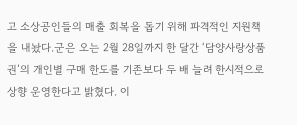고 소상공인들의 매출 회복을 돕기 위해 파격적인 지원책을 내놨다.군은 오는 2월 28일까지 한 달간 ‘담양사랑상품권’의 개인별 구매 한도를 기존보다 두 배 늘려 한시적으로 상향 운영한다고 밝혔다. 이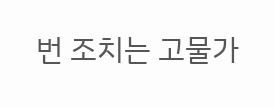번 조치는 고물가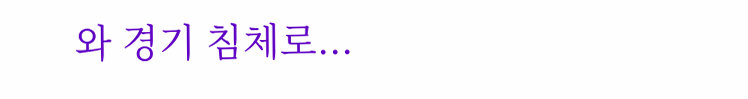와 경기 침체로...